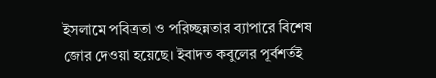ইসলামে পবিত্রতা ও পরিচ্ছন্নতার ব্যাপারে বিশেষ জোর দেওয়া হয়েছে। ইবাদত কবুলের পূর্বশর্তই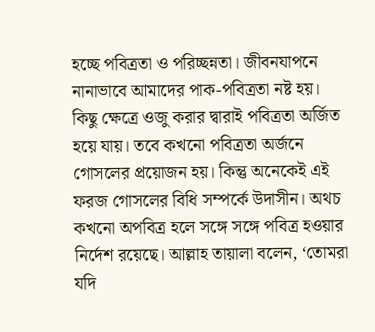হচ্ছে পবিত্রতা ও পরিচ্ছন্নতা। জীবনযাপনে নানাভাবে আমাদের পাক-পবিত্রতা নষ্ট হয়। কিছু ক্ষেত্রে ওজু করার দ্বারাই পবিত্রতা অর্জিত হয়ে যায়। তবে কখনো পবিত্রতা অর্জনে গোসলের প্রয়োজন হয়। কিন্তু অনেকেই এই ফরজ গোসলের বিধি সম্পর্কে উদাসীন। অথচ কখনো অপবিত্র হলে সঙ্গে সঙ্গে পবিত্র হওয়ার নির্দেশ রয়েছে। আল্লাহ তায়ালা বলেন, ‘তোমরা যদি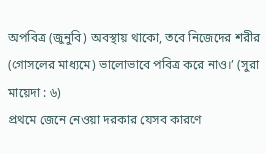অপবিত্র (জুনুবি) অবস্থায় থাকো, তবে নিজেদের শরীর (গোসলের মাধ্যমে) ভালোভাবে পবিত্র করে নাও।’ (সুরা মায়েদা : ৬)
প্রথমে জেনে নেওয়া দরকার যেসব কারণে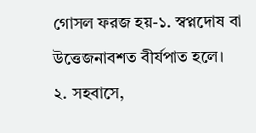গোসল ফরজ হয়-১. স্বপ্নদোষ বা উত্তেজনাবশত বীর্যপাত হলে।
২. সহবাসে,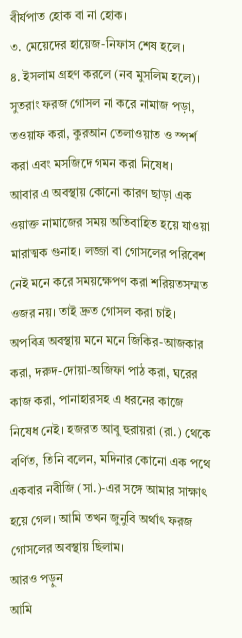বীর্যপাত হোক বা না হোক।
৩. মেয়েদের হায়েজ-নিফাস শেষ হলে।
৪. ইসলাম গ্রহণ করলে (নব মুসলিম হলে)। সুতরাং ফরজ গোসল না করে নামাজ পড়া, তওয়াফ করা, কুরআন তেলাওয়াত ও স্পর্শ করা এবং মসজিদে গমন করা নিষেধ।
আবার এ অবস্থায় কোনো কারণ ছাড়া এক ওয়াক্ত নামাজের সময় অতিবাহিত হয়ে যাওয়া মারাত্মক গুনাহ। লজ্জা বা গোসলের পরিবেশ নেই মনে করে সময়ক্ষেপণ করা শরিয়তসম্মত ওজর নয়। তাই দ্রুত গোসল করা চাই। অপবিত্র অবস্থায় মনে মনে জিকির-আজকার করা, দরুদ-দোয়া-অজিফা পাঠ করা, ঘরের কাজ করা, পানাহারসহ এ ধরনের কাজে নিষেধ নেই। হজরত আবু হুরায়রা (রা.) থেকে বর্ণিত, তিনি বলেন, মদিনার কোনো এক পথে একবার নবীজি (সা.)-এর সঙ্গে আমার সাক্ষাৎ হয়ে গেল। আমি তখন জুনুবি অর্থাৎ ফরজ গোসলের অবস্থায় ছিলাম।
আরও পড়ুন
আমি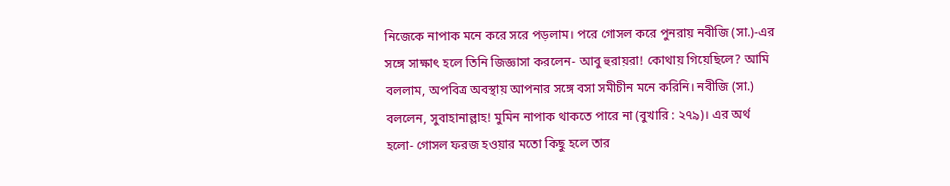নিজেকে নাপাক মনে করে সরে পড়লাম। পরে গোসল করে পুনরায় নবীজি (সা.)-এর সঙ্গে সাক্ষাৎ হলে তিনি জিজ্ঞাসা করলেন- আবু হুরায়রা! কোথায় গিয়েছিলে? আমি বললাম, অপবিত্র অবস্থায় আপনার সঙ্গে বসা সমীচীন মনে করিনি। নবীজি (সা.) বললেন, সুবাহানাল্লাহ! মুমিন নাপাক থাকতে পারে না (বুখারি : ২৭৯)। এর অর্থ হলো- গোসল ফরজ হওয়ার মতো কিছু হলে তার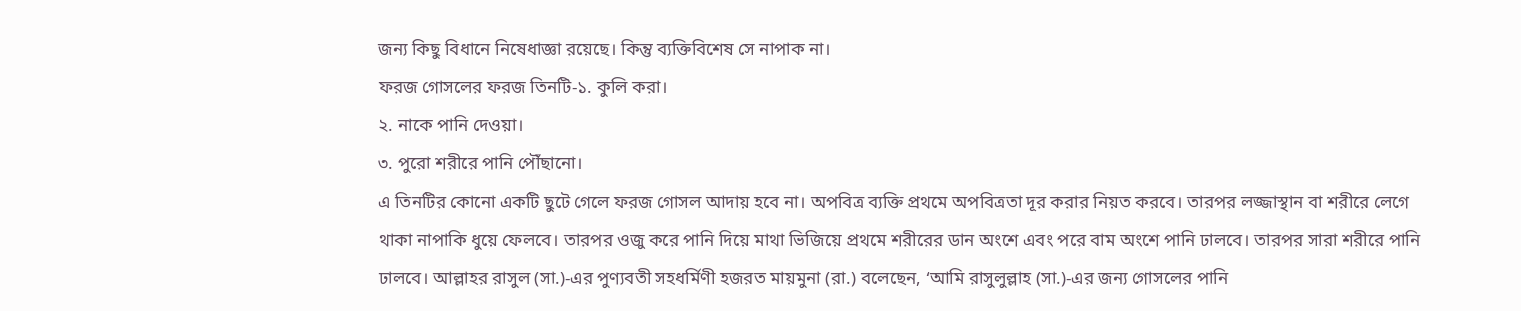জন্য কিছু বিধানে নিষেধাজ্ঞা রয়েছে। কিন্তু ব্যক্তিবিশেষ সে নাপাক না।
ফরজ গোসলের ফরজ তিনটি-১. কুলি করা।
২. নাকে পানি দেওয়া।
৩. পুরো শরীরে পানি পৌঁছানো।
এ তিনটির কোনো একটি ছুটে গেলে ফরজ গোসল আদায় হবে না। অপবিত্র ব্যক্তি প্রথমে অপবিত্রতা দূর করার নিয়ত করবে। তারপর লজ্জাস্থান বা শরীরে লেগে থাকা নাপাকি ধুয়ে ফেলবে। তারপর ওজু করে পানি দিয়ে মাথা ভিজিয়ে প্রথমে শরীরের ডান অংশে এবং পরে বাম অংশে পানি ঢালবে। তারপর সারা শরীরে পানি ঢালবে। আল্লাহর রাসুল (সা.)-এর পুণ্যবতী সহধর্মিণী হজরত মায়মুনা (রা.) বলেছেন, ‘আমি রাসুলুল্লাহ (সা.)-এর জন্য গোসলের পানি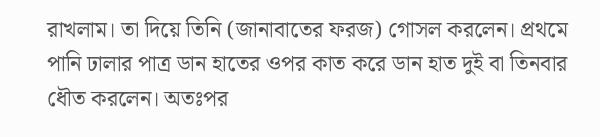রাখলাম। তা দিয়ে তিনি (জানাবাতের ফরজ) গোসল করলেন। প্রথমে পানি ঢালার পাত্র ডান হাতের ওপর কাত করে ডান হাত দুই বা তিনবার ধৌত করলেন। অতঃপর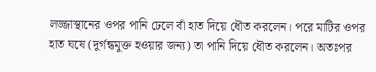লজ্জাস্থানের ওপর পানি ঢেলে বাঁ হাত দিয়ে ধৌত করলেন। পরে মাটির ওপর হাত ঘষে (দুর্গন্ধমুক্ত হওয়ার জন্য) তা পানি দিয়ে ধৌত করলেন। অতঃপর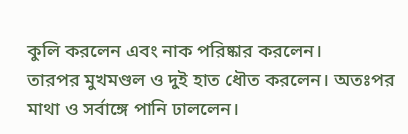কুলি করলেন এবং নাক পরিষ্কার করলেন।
তারপর মুখমণ্ডল ও দুই হাত ধৌত করলেন। অতঃপর মাথা ও সর্বাঙ্গে পানি ঢাললেন।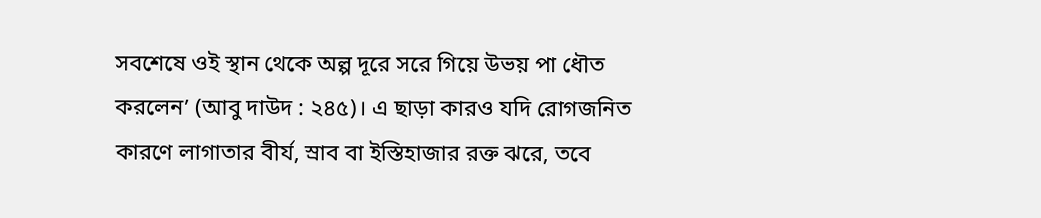সবশেষে ওই স্থান থেকে অল্প দূরে সরে গিয়ে উভয় পা ধৌত করলেন’ (আবু দাউদ : ২৪৫)। এ ছাড়া কারও যদি রোগজনিত কারণে লাগাতার বীর্য, স্রাব বা ইস্তিহাজার রক্ত ঝরে, তবে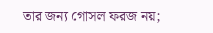তার জন্য গোসল ফরজ নয়;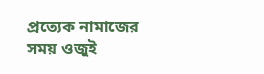প্রত্যেক নামাজের সময় ওজুই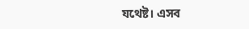যথেষ্ট। এসব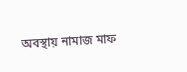অবস্থায় নামাজ মাফ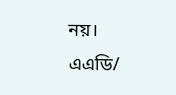নয়।
এএডি/